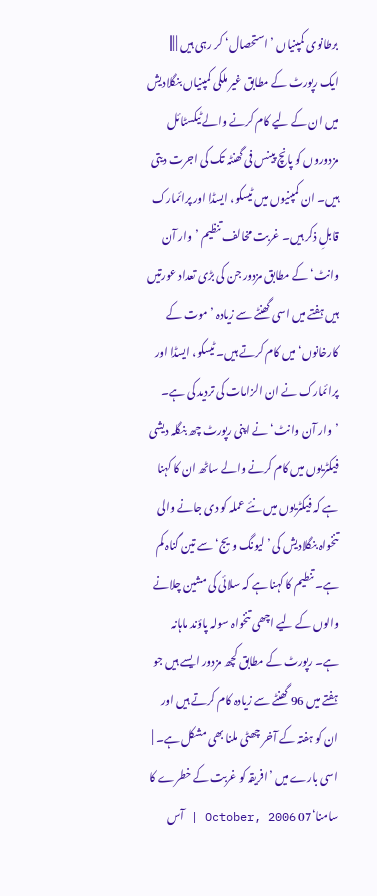برطانوی کمپنیاں ’استحصال‘ کر رہی ہیں | |||
ایک رپورٹ کے مطابق غیر ملکی کمپنیاں بنگلادیش میں ان کے لیے کام کرنے والے ٹیکسٹائل مزدوروں کو پانچ پینس فی گھنٹہ تک کی اجرت دیتی ہیں۔ ان کمپنیوں میں ٹیسکو، ایسڈا اور پرائمارک قابلِ ذکر ہیں۔ غربت مخالف تنظیم ’وار آن وانٹ‘ کے مطابق مزدور جن کی بڑی تعداد عورتیں ہیں ہفتے میں اسی گھنٹے سے زیادہ ’موت کے کارخانوں‘ میں کام کرتے ہیں۔ ٹیسکو، ایسڈا اور پرائمارک نے ان الزامات کی تردید کی ہے۔ ’وار آن وانٹ‘ نے اپنی رپورٹ چھ بنگلہ دیشی فیکٹریوں میں کام کرنے والے ساٹھ ان کا کہنا ہے کہ فیکٹریوں میں نئے عملہ کو دی جانے والی تنخواہ بنگلادیش کی ’لیونگ ویج‘ سے تین گناہ کم ہے۔ تنطیم کا کہنا ہے کہ سلائی کی مشین چلانے والوں کے لیے اچھی تنخواہ سولہ پاؤند ماہانہ ہے۔ رپورٹ کے مطابق کچھ مزدور ایسے ہیں جو ہفتے میں 96 گھنٹے سے زیادہ کام کرتے ہیں اور ان کو ہفتہ کے آخر چھٹی ملنا بھی مشکل ہے۔ | اسی بارے میں ’افریقہ کو غربت کے خطرے کا سامنا‘07 October, 2006 | آس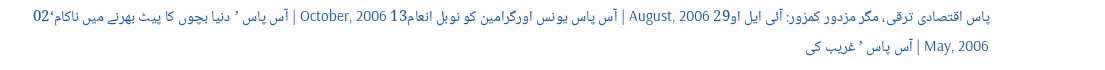پاس اقتصادی ترقی، مگر مزدور کمزور: آئی ایل او29 August, 2006 | آس پاس یونس اورگرامین کو نوبل انعام13 October, 2006 | آس پاس ’دنیا بچوں کا پیٹ بھرنے میں ناکام‘02 May, 2006 | آس پاس ’غریب کی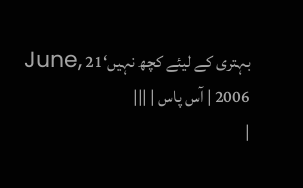بہتری کے لیئے کچھ نہیں‘21 June, 2006 | آس پاس | |||
|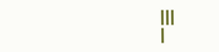|||
|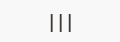|||